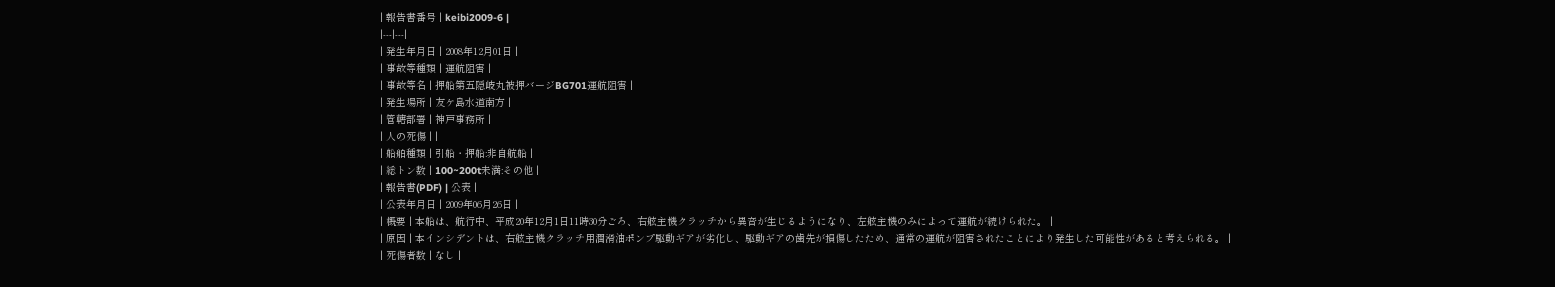| 報告書番号 | keibi2009-6 |
|---|---|
| 発生年月日 | 2008年12月01日 |
| 事故等種類 | 運航阻害 |
| 事故等名 | 押船第五隠岐丸被押バージBG701運航阻害 |
| 発生場所 | 友ケ島水道南方 |
| 管轄部署 | 神戸事務所 |
| 人の死傷 | |
| 船舶種類 | 引船・押船:非自航船 |
| 総トン数 | 100~200t未満:その他 |
| 報告書(PDF) | 公表 |
| 公表年月日 | 2009年06月26日 |
| 概要 | 本船は、航行中、平成20年12月1日11時30分ごろ、右舷主機クラッチから異音が生じるようになり、左舷主機のみによって運航が続けられた。 |
| 原因 | 本インシデントは、右舷主機クラッチ用潤滑油ポンプ駆動ギアが劣化し、駆動ギアの歯先が損傷したため、通常の運航が阻害されたことにより発生した可能性があると考えられる。 |
| 死傷者数 | なし |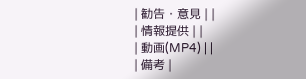| 勧告・意見 | |
| 情報提供 | |
| 動画(MP4) | |
| 備考 |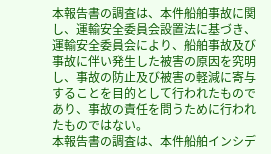本報告書の調査は、本件船舶事故に関し、運輸安全委員会設置法に基づき、運輸安全委員会により、船舶事故及び事故に伴い発生した被害の原因を究明し、事故の防止及び被害の軽減に寄与することを目的として行われたものであり、事故の責任を問うために行われたものではない。
本報告書の調査は、本件船舶インシデ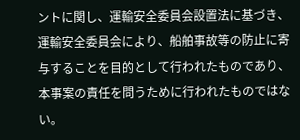ントに関し、運輸安全委員会設置法に基づき、運輸安全委員会により、船舶事故等の防止に寄与することを目的として行われたものであり、本事案の責任を問うために行われたものではない。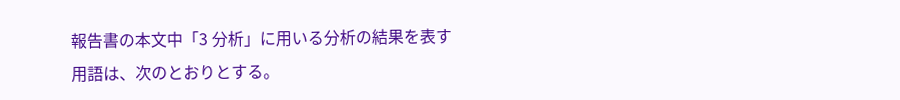報告書の本文中「3 分析」に用いる分析の結果を表す用語は、次のとおりとする。